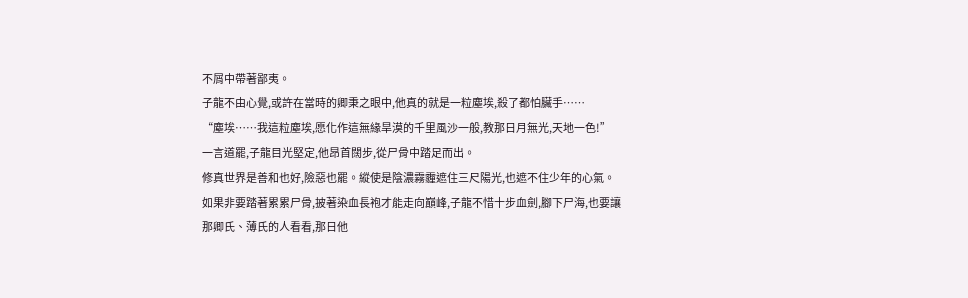不屑中帶著鄙夷。
子龍不由心覺,或許在當時的卿秉之眼中,他真的就是一粒塵埃,殺了都怕臟手……
“塵埃……我這粒塵埃,愿化作這無緣旱漠的千里風沙一般,教那日月無光,天地一色!”
一言道罷,子龍目光堅定,他昂首闊步,從尸骨中踏足而出。
修真世界是善和也好,險惡也罷。縱使是陰濃霧霾遮住三尺陽光,也遮不住少年的心氣。
如果非要踏著累累尸骨,披著染血長袍才能走向巔峰,子龍不惜十步血劍,腳下尸海,也要讓那卿氏、薄氏的人看看,那日他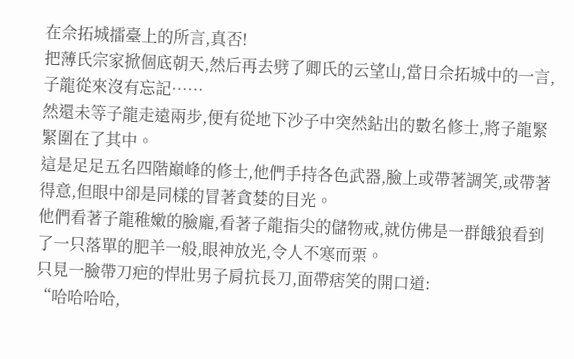在佘拓城擂臺上的所言,真否!
把薄氏宗家掀個底朝天,然后再去劈了卿氏的云望山,當日佘拓城中的一言,子龍從來沒有忘記……
然還未等子龍走遠兩步,便有從地下沙子中突然鉆出的數名修士,將子龍緊緊圍在了其中。
這是足足五名四階巔峰的修士,他們手持各色武器,臉上或帶著調笑,或帶著得意,但眼中卻是同樣的冒著貪婪的目光。
他們看著子龍稚嫩的臉龐,看著子龍指尖的儲物戒,就仿佛是一群餓狼看到了一只落單的肥羊一般,眼神放光,令人不寒而栗。
只見一臉帶刀疤的悍壯男子肩抗長刀,面帶痞笑的開口道:
“哈哈哈哈,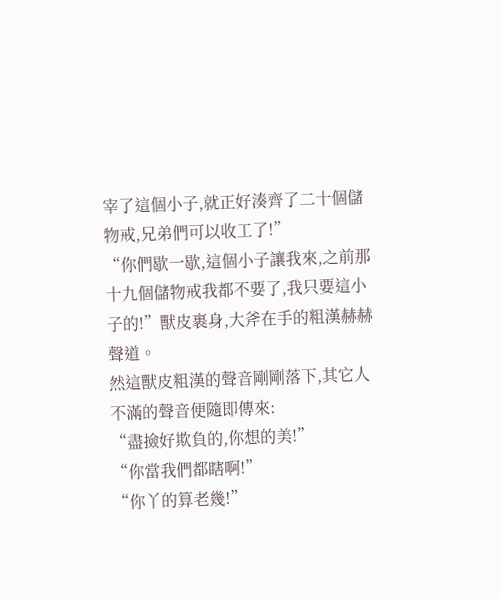宰了這個小子,就正好湊齊了二十個儲物戒,兄弟們可以收工了!”
“你們歇一歇,這個小子讓我來,之前那十九個儲物戒我都不要了,我只要這小子的!”獸皮裹身,大斧在手的粗漢赫赫聲道。
然這獸皮粗漢的聲音剛剛落下,其它人不滿的聲音便隨即傳來:
“盡撿好欺負的,你想的美!”
“你當我們都瞎啊!”
“你丫的算老幾!”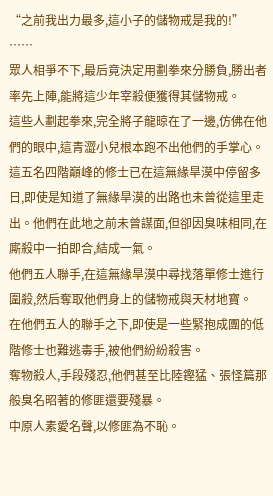“之前我出力最多,這小子的儲物戒是我的!”
……
眾人相爭不下,最后竟決定用劃拳來分勝負,勝出者率先上陣,能將這少年宰殺便獲得其儲物戒。
這些人劃起拳來,完全將子龍晾在了一邊,仿佛在他們的眼中,這青澀小兒根本跑不出他們的手掌心。
這五名四階巔峰的修士已在這無緣旱漠中停留多日,即使是知道了無緣旱漠的出路也未曾從這里走出。他們在此地之前未曾謀面,但卻因臭味相同,在廝殺中一拍即合,結成一氣。
他們五人聯手,在這無緣旱漠中尋找落單修士進行圍殺,然后奪取他們身上的儲物戒與天材地寶。
在他們五人的聯手之下,即使是一些緊抱成團的低階修士也難逃毒手,被他們紛紛殺害。
奪物殺人,手段殘忍,他們甚至比陸鏗猛、張怪篇那般臭名昭著的修匪還要殘暴。
中原人素愛名聲,以修匪為不恥。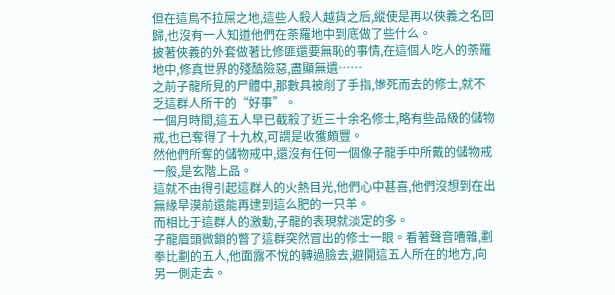但在這鳥不拉屎之地,這些人殺人越貨之后,縱使是再以俠義之名回歸,也沒有一人知道他們在荼羅地中到底做了些什么。
披著俠義的外套做著比修匪還要無恥的事情,在這個人吃人的荼羅地中,修真世界的殘酷險惡,盡顯無遺……
之前子龍所見的尸體中,那數具被削了手指,慘死而去的修士,就不乏這群人所干的“好事”。
一個月時間,這五人早已截殺了近三十余名修士,略有些品級的儲物戒,也已奪得了十九枚,可謂是收獲頗豐。
然他們所奪的儲物戒中,還沒有任何一個像子龍手中所戴的儲物戒一般,是玄階上品。
這就不由得引起這群人的火熱目光,他們心中甚喜,他們沒想到在出無緣旱漠前還能再逮到這么肥的一只羊。
而相比于這群人的激動,子龍的表現就淡定的多。
子龍眉頭微鎖的瞥了這群突然冒出的修士一眼。看著聲音嘈雜,劃拳比劃的五人,他面露不悅的轉過臉去,避開這五人所在的地方,向另一側走去。